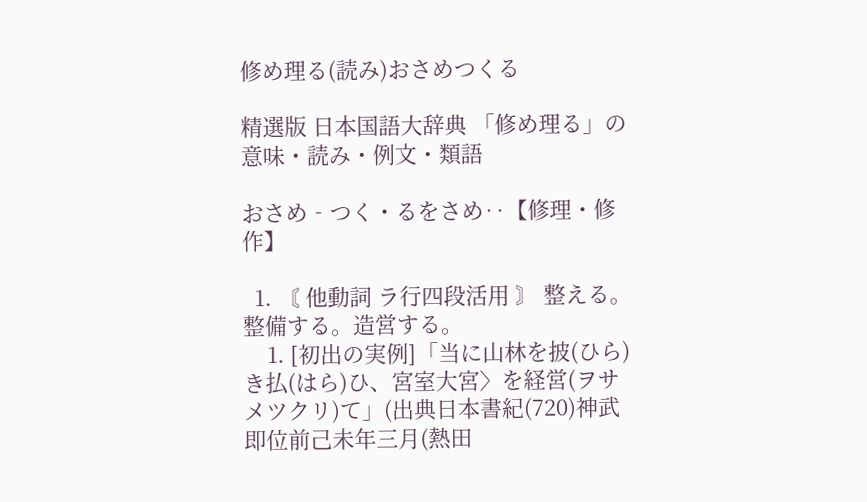修め理る(読み)おさめつくる

精選版 日本国語大辞典 「修め理る」の意味・読み・例文・類語

おさめ‐つく・るをさめ‥【修理・修作】

  1. 〘 他動詞 ラ行四段活用 〙 整える。整備する。造営する。
    1. [初出の実例]「当に山林を披(ひら)き払(はら)ひ、宮室大宮〉を経営(ヲサメツクリ)て」(出典日本書紀(720)神武即位前己未年三月(熱田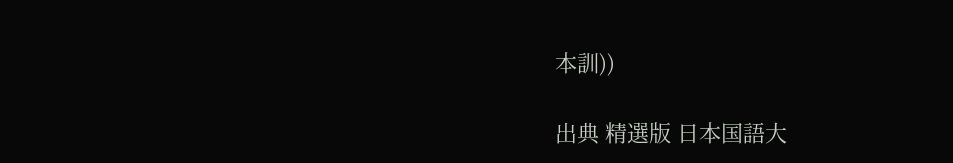本訓))

出典 精選版 日本国語大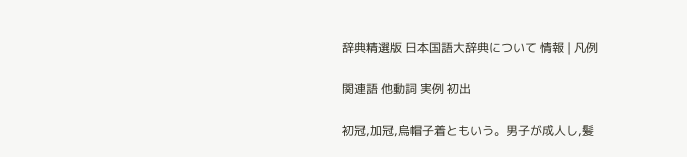辞典精選版 日本国語大辞典について 情報 | 凡例

関連語 他動詞 実例 初出

初冠,加冠,烏帽子着ともいう。男子が成人し,髪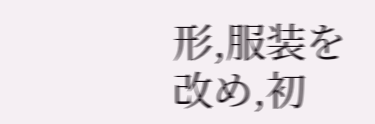形,服装を改め,初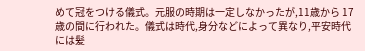めて冠をつける儀式。元服の時期は一定しなかったが,11歳から 17歳の間に行われた。儀式は時代,身分などによって異なり,平安時代には髪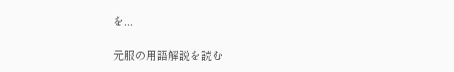を...

元服の用語解説を読む